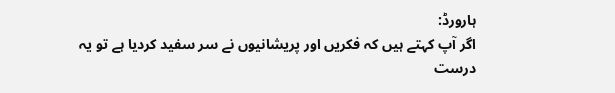ہارورڈ:
اگر آپ کہتے ہیں کہ فکریں اور پریشانیوں نے سر سفید کردیا ہے تو یہ درست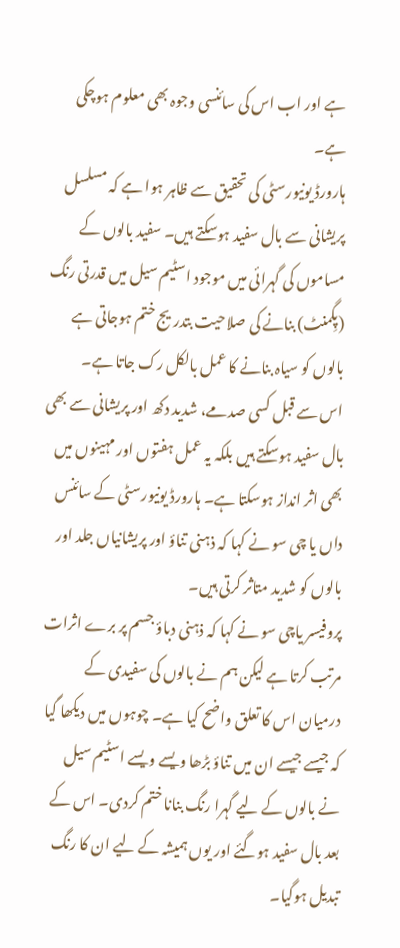ہے اور اب اس کی سائنسی وجوہ بھی معلوم ہوچکی ہے۔
ہارورڈ یونیورسٹی کی تحقیق سے ظاہر ہوا ہے کہ مسلسل پریشانی سے بال سفید ہوسکتے ہیں۔ سفید بالوں کے مساموں کی گہرائی میں موجود اسٹیم سیل میں قدرتی رنگ (پِگمنٹ) بنانے کی صلاحیت بتدریج ختم ہوجاتی ہے بالوں کو سیاہ بنانے کا عمل بالکل رک جاتا ہے۔
اس سے قبل کسی صدمے، شدید دکھ اور پریشانی سے بھی بال سفید ہوسکتے ہیں بلکہ یہ عمل ہفتوں اور مہینوں میں بھی اثر انداز ہوسکتا ہے۔ ہارورڈ یونیورسٹی کے سائنس داں یا چی سو نے کہا کہ ذہنی تناؤ اور پریشانیاں جلد اور بالوں کو شدید متاثر کرتی ہیں۔
پروفیسر یاچی سو نے کہا کہ ذہنی دباؤ جسم پر برے اثرات مرتب کرتا ہے لیکن ہم نے بالوں کی سفیدی کے درمیان اس کا تعلق واضح کیا ہے۔ چوہوں میں دیکھا گیا کہ جیسے جیسے ان میں تناؤ بڑھا ویسے ویسے اسٹیم سیل نے بالوں کے لیے گہرا رنگ بنانا ختم کردی۔ اس کے بعد بال سفید ہوگئے اور یوں ہمیشہ کے لیے ان کا رنگ تبدیل ہوگیا۔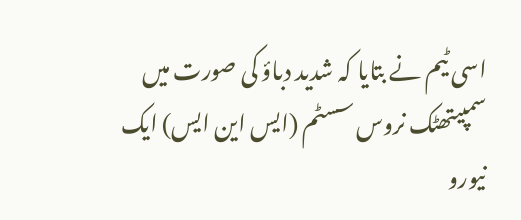اسی ٹیم نے بتایا کہ شدید دباؤ کی صورت میں سمپیتھٹک نروس سسٹم (ایس این ایس) ایک نیورو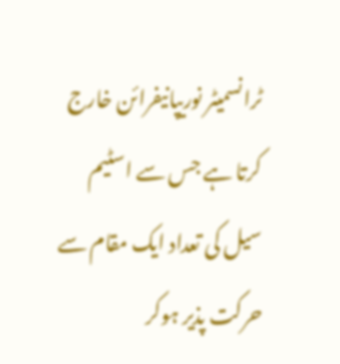ٹرانسمیٹر نوریپانیفرائن خارج کرتا ہے جس سے اسٹیم سیل کی تعداد ایک مقام سے حرکت پذیر ہوکر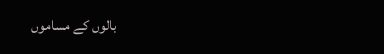بالوں کے مساموں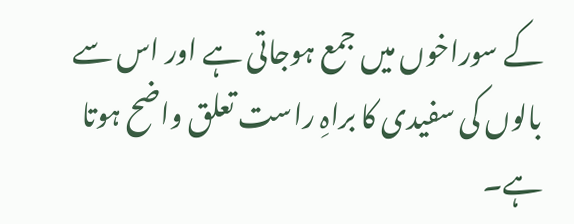کے سوراخوں میں جمع ہوجاتی ہے اور اس سے بالوں کی سفیدی کا براہِ راست تعلق واضح ہوتا ہے۔